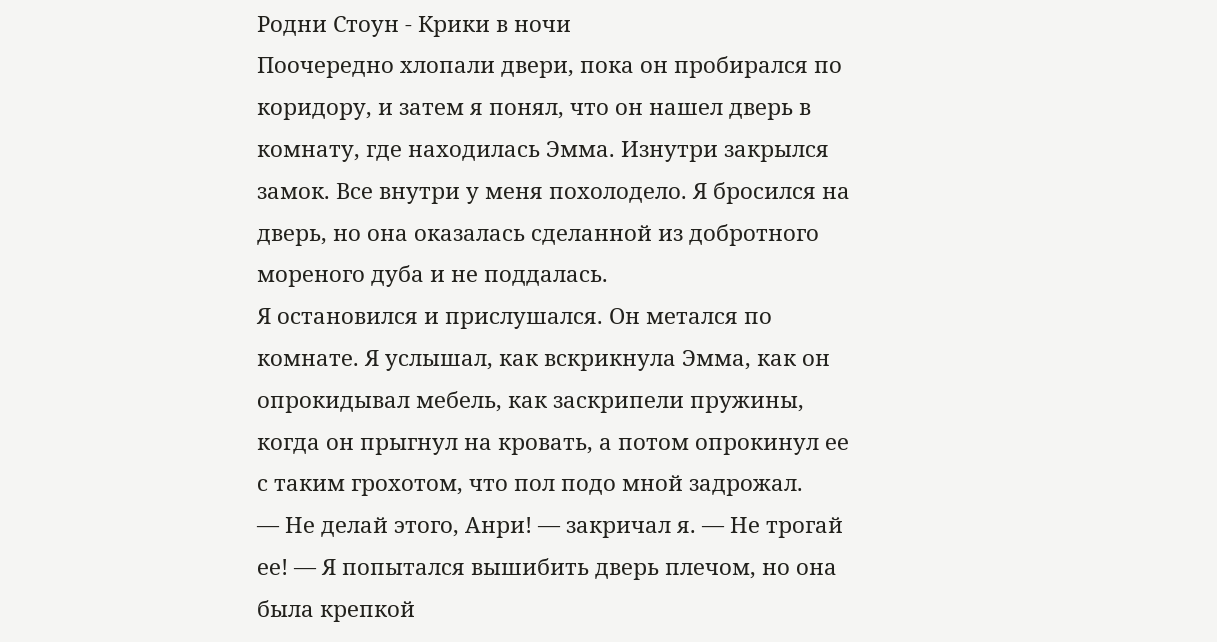Родни Стоун - Крики в ночи
Поочередно хлопали двери, пока он пробирался по коридору, и затем я понял, что он нашел дверь в комнату, где находилась Эмма. Изнутри закрылся замок. Все внутри у меня похолодело. Я бросился на дверь, но она оказалась сделанной из добротного мореного дуба и не поддалась.
Я остановился и прислушался. Он метался по комнате. Я услышал, как вскрикнула Эмма, как он опрокидывал мебель, как заскрипели пружины, когда он прыгнул на кровать, а потом опрокинул ее с таким грохотом, что пол подо мной задрожал.
— Не делай этого, Анри! — закричал я. — Не трогай ее! — Я попытался вышибить дверь плечом, но она была крепкой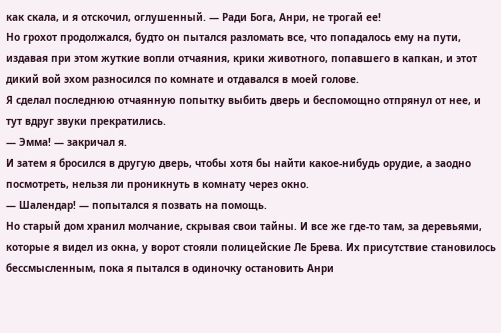как скала, и я отскочил, оглушенный. — Ради Бога, Анри, не трогай ее!
Но грохот продолжался, будто он пытался разломать все, что попадалось ему на пути, издавая при этом жуткие вопли отчаяния, крики животного, попавшего в капкан, и этот дикий вой эхом разносился по комнате и отдавался в моей голове.
Я сделал последнюю отчаянную попытку выбить дверь и беспомощно отпрянул от нее, и тут вдруг звуки прекратились.
— Эмма! — закричал я.
И затем я бросился в другую дверь, чтобы хотя бы найти какое-нибудь орудие, а заодно посмотреть, нельзя ли проникнуть в комнату через окно.
— Шалендар! — попытался я позвать на помощь.
Но старый дом хранил молчание, скрывая свои тайны. И все же где-то там, за деревьями, которые я видел из окна, у ворот стояли полицейские Ле Брева. Их присутствие становилось бессмысленным, пока я пытался в одиночку остановить Анри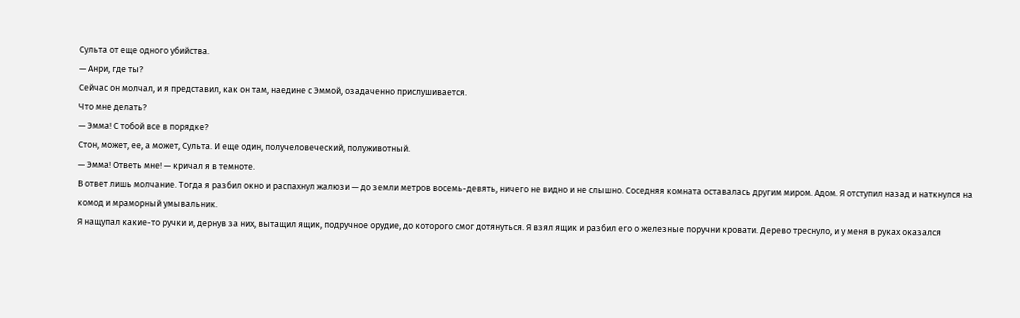Сульта от еще одного убийства.
— Анри, где ты?
Сейчас он молчал, и я представил, как он там, наедине с Эммой, озадаченно прислушивается.
Что мне делать?
— Эмма! С тобой все в порядке?
Стон, может, ее, а может, Сульта. И еще один, получеловеческий, полуживотный.
— Эмма! Ответь мне! — кричал я в темноте.
В ответ лишь молчание. Тогда я разбил окно и распахнул жалюзи — до земли метров восемь-девять, ничего не видно и не слышно. Соседняя комната оставалась другим миром. Адом. Я отступил назад и наткнулся на комод и мраморный умывальник.
Я нащупал какие-то ручки и, дернув за них, вытащил ящик, подручное орудие, до которого смог дотянуться. Я взял ящик и разбил его о железные поручни кровати. Дерево треснуло, и у меня в руках оказался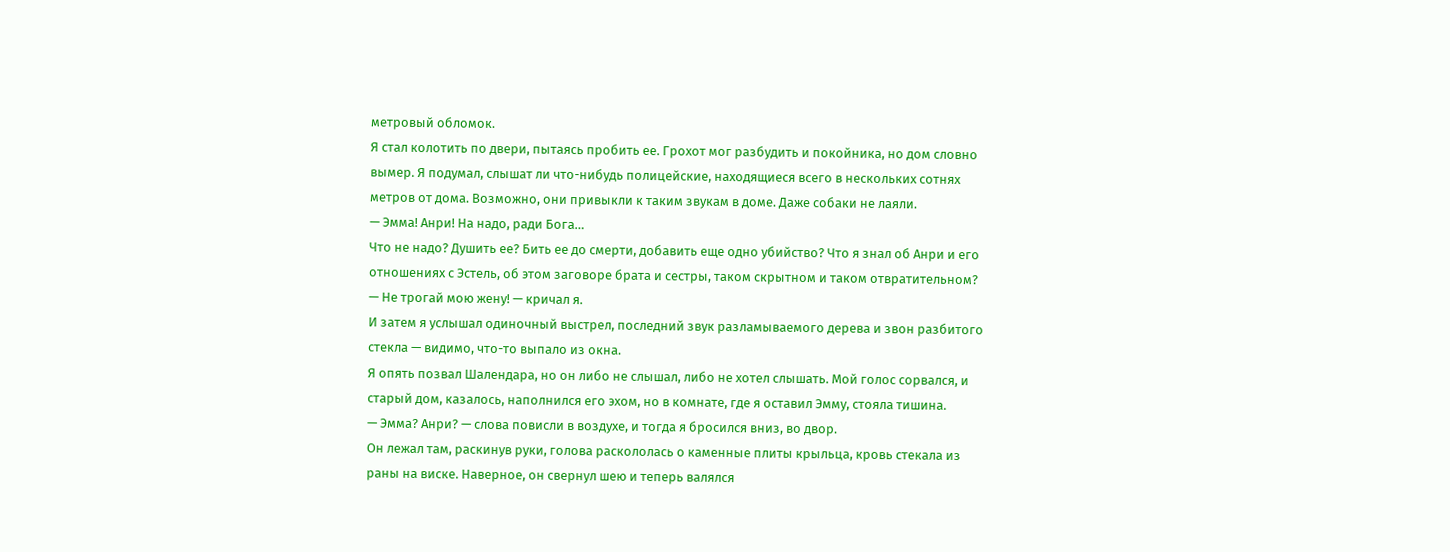метровый обломок.
Я стал колотить по двери, пытаясь пробить ее. Грохот мог разбудить и покойника, но дом словно вымер. Я подумал, слышат ли что-нибудь полицейские, находящиеся всего в нескольких сотнях метров от дома. Возможно, они привыкли к таким звукам в доме. Даже собаки не лаяли.
— Эмма! Анри! На надо, ради Бога…
Что не надо? Душить ее? Бить ее до смерти, добавить еще одно убийство? Что я знал об Анри и его отношениях с Эстель, об этом заговоре брата и сестры, таком скрытном и таком отвратительном?
— Не трогай мою жену! — кричал я.
И затем я услышал одиночный выстрел, последний звук разламываемого дерева и звон разбитого стекла — видимо, что-то выпало из окна.
Я опять позвал Шалендара, но он либо не слышал, либо не хотел слышать. Мой голос сорвался, и старый дом, казалось, наполнился его эхом, но в комнате, где я оставил Эмму, стояла тишина.
— Эмма? Анри? — слова повисли в воздухе, и тогда я бросился вниз, во двор.
Он лежал там, раскинув руки, голова раскололась о каменные плиты крыльца, кровь стекала из раны на виске. Наверное, он свернул шею и теперь валялся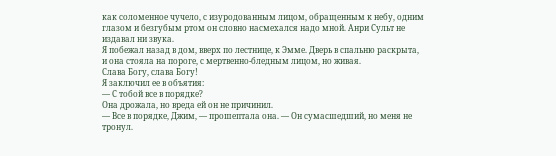как соломенное чучело, с изуродованным лицом, обращенным к небу, одним глазом и безгубым ртом он словно насмехался надо мной. Анри Сульт не издавал ни звука.
Я побежал назад в дом, вверх по лестнице, к Эмме. Дверь в спальню раскрыта, и она стояла на пороге, с мертвенно-бледным лицом, но живая.
Слава Богу, слава Богу!
Я заключил ее в объятия:
— С тобой все в порядке?
Она дрожала, но вреда ей он не причинил.
— Все в порядке, Джим, — прошептала она. — Он сумасшедший, но меня не тронул.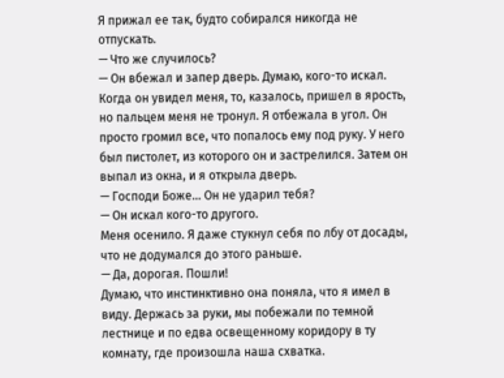Я прижал ее так, будто собирался никогда не отпускать.
— Что же случилось?
— Он вбежал и запер дверь. Думаю, кого-то искал. Когда он увидел меня, то, казалось, пришел в ярость, но пальцем меня не тронул. Я отбежала в угол. Он просто громил все, что попалось ему под руку. У него был пистолет, из которого он и застрелился. Затем он выпал из окна, и я открыла дверь.
— Господи Боже… Он не ударил тебя?
— Он искал кого-то другого.
Меня осенило. Я даже стукнул себя по лбу от досады, что не додумался до этого раньше.
— Да, дорогая. Пошли!
Думаю, что инстинктивно она поняла, что я имел в виду. Держась за руки, мы побежали по темной лестнице и по едва освещенному коридору в ту комнату, где произошла наша схватка.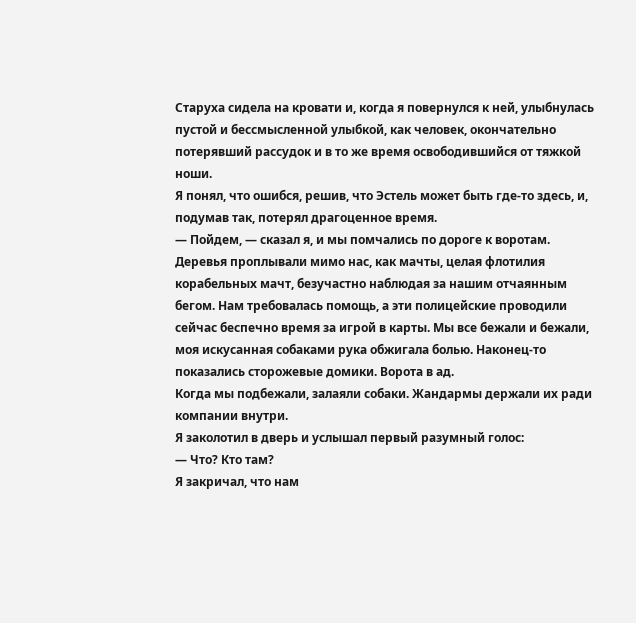Старуха сидела на кровати и, когда я повернулся к ней, улыбнулась пустой и бессмысленной улыбкой, как человек, окончательно потерявший рассудок и в то же время освободившийся от тяжкой ноши.
Я понял, что ошибся, решив, что Эстель может быть где-то здесь, и, подумав так, потерял драгоценное время.
— Пойдем, — сказал я, и мы помчались по дороге к воротам.
Деревья проплывали мимо нас, как мачты, целая флотилия корабельных мачт, безучастно наблюдая за нашим отчаянным бегом. Нам требовалась помощь, а эти полицейские проводили сейчас беспечно время за игрой в карты. Мы все бежали и бежали, моя искусанная собаками рука обжигала болью. Наконец-то показались сторожевые домики. Ворота в ад.
Когда мы подбежали, залаяли собаки. Жандармы держали их ради компании внутри.
Я заколотил в дверь и услышал первый разумный голос:
— Что? Кто там?
Я закричал, что нам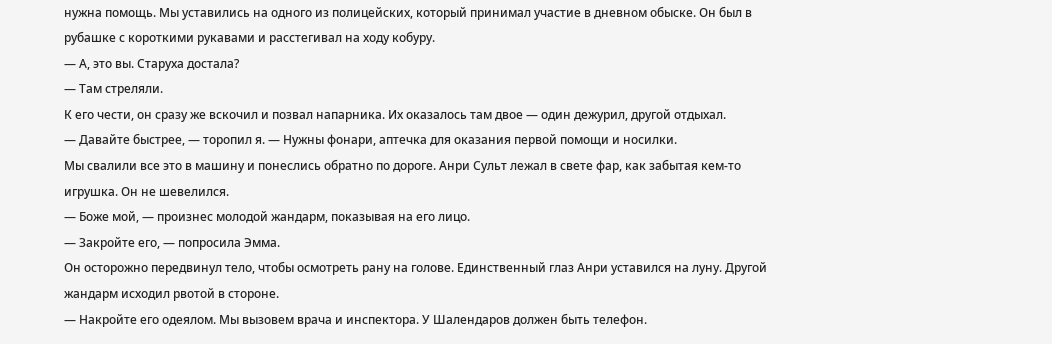нужна помощь. Мы уставились на одного из полицейских, который принимал участие в дневном обыске. Он был в рубашке с короткими рукавами и расстегивал на ходу кобуру.
— А, это вы. Старуха достала?
— Там стреляли.
К его чести, он сразу же вскочил и позвал напарника. Их оказалось там двое — один дежурил, другой отдыхал.
— Давайте быстрее, — торопил я. — Нужны фонари, аптечка для оказания первой помощи и носилки.
Мы свалили все это в машину и понеслись обратно по дороге. Анри Сульт лежал в свете фар, как забытая кем-то игрушка. Он не шевелился.
— Боже мой, — произнес молодой жандарм, показывая на его лицо.
— Закройте его, — попросила Эмма.
Он осторожно передвинул тело, чтобы осмотреть рану на голове. Единственный глаз Анри уставился на луну. Другой жандарм исходил рвотой в стороне.
— Накройте его одеялом. Мы вызовем врача и инспектора. У Шалендаров должен быть телефон.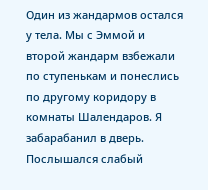Один из жандармов остался у тела. Мы с Эммой и второй жандарм взбежали по ступенькам и понеслись по другому коридору в комнаты Шалендаров. Я забарабанил в дверь.
Послышался слабый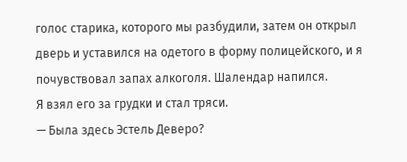голос старика, которого мы разбудили, затем он открыл дверь и уставился на одетого в форму полицейского, и я почувствовал запах алкоголя. Шалендар напился.
Я взял его за грудки и стал тряси.
— Была здесь Эстель Деверо?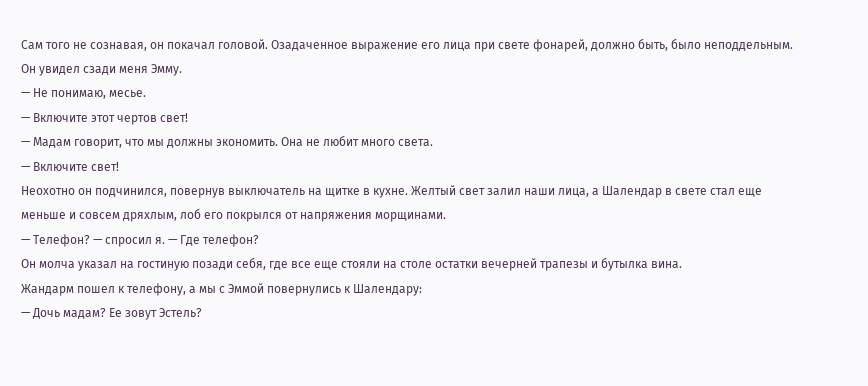Сам того не сознавая, он покачал головой. Озадаченное выражение его лица при свете фонарей, должно быть, было неподдельным. Он увидел сзади меня Эмму.
— Не понимаю, месье.
— Включите этот чертов свет!
— Мадам говорит, что мы должны экономить. Она не любит много света.
— Включите свет!
Неохотно он подчинился, повернув выключатель на щитке в кухне. Желтый свет залил наши лица, а Шалендар в свете стал еще меньше и совсем дряхлым, лоб его покрылся от напряжения морщинами.
— Телефон? — спросил я. — Где телефон?
Он молча указал на гостиную позади себя, где все еще стояли на столе остатки вечерней трапезы и бутылка вина.
Жандарм пошел к телефону, а мы с Эммой повернулись к Шалендару:
— Дочь мадам? Ее зовут Эстель?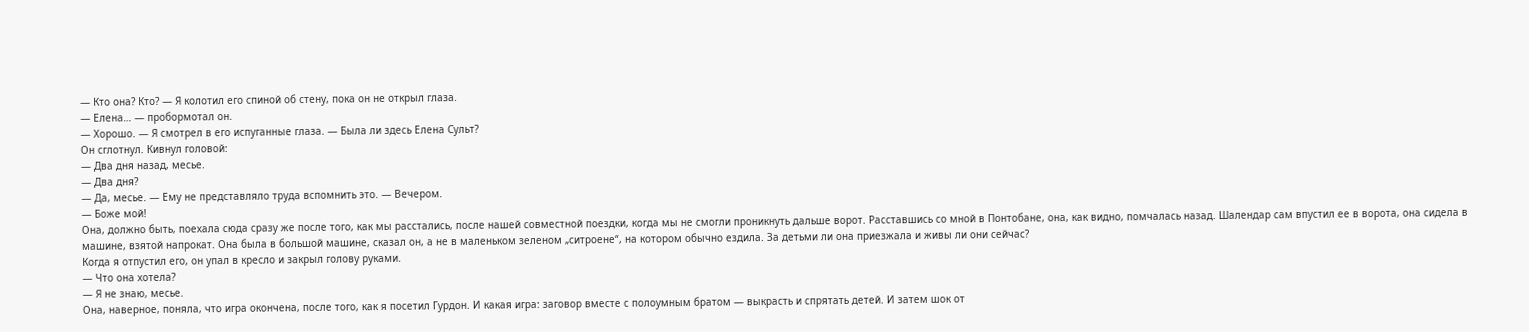— Кто она? Кто? — Я колотил его спиной об стену, пока он не открыл глаза.
— Елена… — пробормотал он.
— Хорошо. — Я смотрел в его испуганные глаза. — Была ли здесь Елена Сульт?
Он сглотнул. Кивнул головой:
— Два дня назад, месье.
— Два дня?
— Да, месье. — Ему не представляло труда вспомнить это. — Вечером.
— Боже мой!
Она, должно быть, поехала сюда сразу же после того, как мы расстались, после нашей совместной поездки, когда мы не смогли проникнуть дальше ворот. Расставшись со мной в Понтобане, она, как видно, помчалась назад. Шалендар сам впустил ее в ворота, она сидела в машине, взятой напрокат. Она была в большой машине, сказал он, а не в маленьком зеленом „ситроене“, на котором обычно ездила. За детьми ли она приезжала и живы ли они сейчас?
Когда я отпустил его, он упал в кресло и закрыл голову руками.
— Что она хотела?
— Я не знаю, месье.
Она, наверное, поняла, что игра окончена, после того, как я посетил Гурдон. И какая игра: заговор вместе с полоумным братом — выкрасть и спрятать детей. И затем шок от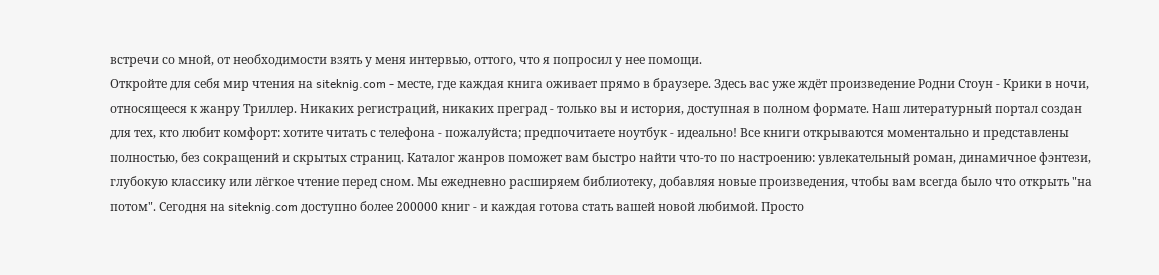встречи со мной, от необходимости взять у меня интервью, оттого, что я попросил у нее помощи.
Откройте для себя мир чтения на siteknig.com - месте, где каждая книга оживает прямо в браузере. Здесь вас уже ждёт произведение Родни Стоун - Крики в ночи, относящееся к жанру Триллер. Никаких регистраций, никаких преград - только вы и история, доступная в полном формате. Наш литературный портал создан для тех, кто любит комфорт: хотите читать с телефона - пожалуйста; предпочитаете ноутбук - идеально! Все книги открываются моментально и представлены полностью, без сокращений и скрытых страниц. Каталог жанров поможет вам быстро найти что-то по настроению: увлекательный роман, динамичное фэнтези, глубокую классику или лёгкое чтение перед сном. Мы ежедневно расширяем библиотеку, добавляя новые произведения, чтобы вам всегда было что открыть "на потом". Сегодня на siteknig.com доступно более 200000 книг - и каждая готова стать вашей новой любимой. Просто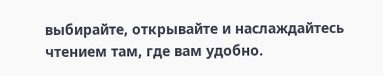выбирайте, открывайте и наслаждайтесь чтением там, где вам удобно.